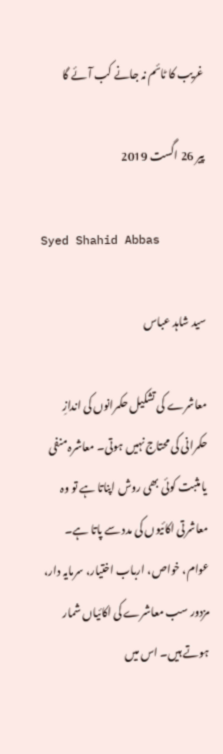غریب کا ٹائم نہ جانے کب آئے گا

پیر 26 اگست 2019

Syed Shahid Abbas

سید شاہد عباس

معاشرے کی تشکیل حکمرانوں کی اندازِ حکمرانی کی محتاج نہیں ہوتی۔ معاشرہ منفی یا مثبت کوئی بھی روش اپناتا ہے تو وہ معاشرتی اکائیوں کی مدد سے پاتا ہے۔ عوام، خواص، ارباب اختیار، سرمایہ دار، مزدور سب معاشرے کی اکائیاں شمار ہوتے ہیں۔ اس میں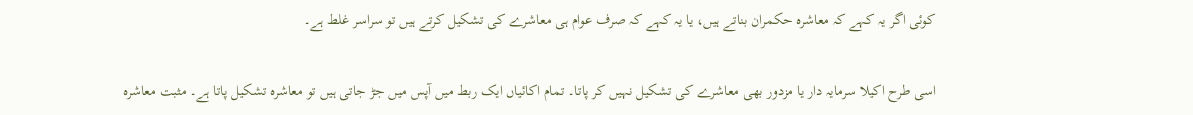کوئی اگر یہ کہے کہ معاشرہ حکمران بناتے ہیں، یا یہ کہے کہ صرف عوام ہی معاشرے کی تشکیل کرتے ہیں تو سراسر غلط ہے۔

اسی طرح اکیلا سرمایہ دار یا مزدور بھی معاشرے کی تشکیل نہیں کر پاتا۔ تمام اکائیاں ایک ربط میں آپس میں جڑ جاتی ہیں تو معاشرہ تشکیل پاتا ہے۔ مثبت معاشرہ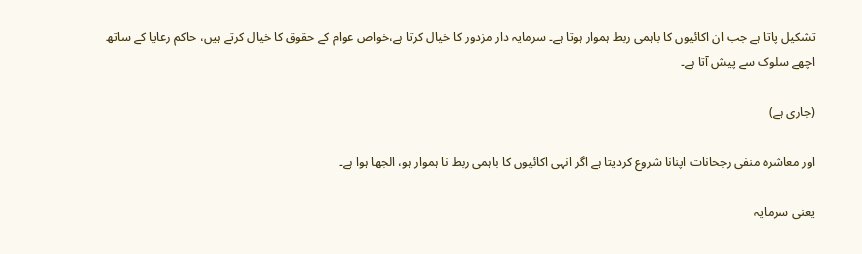تشکیل پاتا ہے جب ان اکائیوں کا باہمی ربط ہموار ہوتا ہے۔ سرمایہ دار مزدور کا خیال کرتا ہے،خواص عوام کے حقوق کا خیال کرتے ہیں، حاکم رعایا کے ساتھ اچھے سلوک سے پیش آتا ہے۔

(جاری ہے)

اور معاشرہ منفی رجحانات اپنانا شروع کردیتا ہے اگر انہی اکائیوں کا باہمی ربط نا ہموار ہو، الجھا ہوا ہے۔

یعنی سرمایہ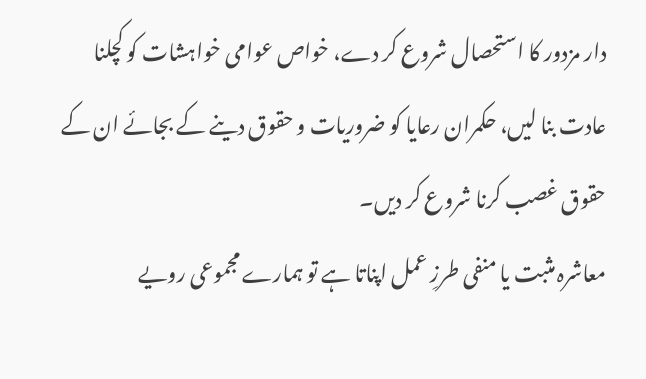دار مزدور کا استحصال شروع کر دے، خواص عوامی خواہشات کو کچلنا عادت بنا لیں، حکمران رعایا کو ضروریات و حقوق دینے کے بجائے ان کے حقوق غصب کرنا شروع کر دیں۔
معاشرہ مثبت یا منفی طرزِ عمل اپناتا ہے تو ہمارے مجموعی رویے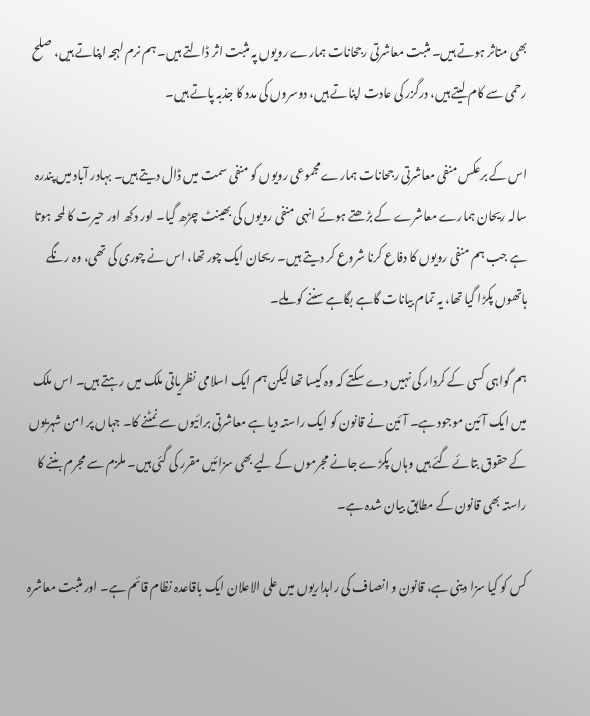بھی متاثر ہوتے ہیں۔ مثبت معاشرتی رجحانات ہمارے رویوں پہ مثبت اثر ڈالتے ہیں۔ ہم نرم لہجہ اپناتے ہیں، صلح رحمی سے کام لیتے ہیں، درگزر کی عادت اپناتے ہیں، دوسروں کی مدد کا جذبہ پاتے ہیں۔

اس کے برعکس منفی معاشرتی رجحانات ہمارے مجموعی رویوں کو منفی سمت میں ڈال دیتے ہیں۔ بہادر آباد میں پندرہ سالہ ریحان ہمارے معاشرے کے بڑھتے ہوئے انہی منفی رویوں کی بھینٹ چڑھ گیا۔ اور دکھ اور حیرت کا لمحہ ہوتا ہے جب ہم منفی رویوں کا دفاع کرنا شروع کر دیتے ہیں۔ ریحان ایک چور تھا، اس نے چوری کی تھی، وہ رنگے ہاتھوں پکڑا گیا تھا، یہ تمام بیانات گاہے بگاہے سننے کو ملے۔

ہم گواہی کسی کے کردار کی نہیں دے سکتے کہ وہ کیسا تھا لیکن ہم ایک اسلامی نظریاتی ملک میں رہتے ہیں۔ اس ملک میں ایک آئین موجود ہے۔ آئین نے قانون کو ایک راستہ دیا ہے معاشرتی برائیوں سے نمٹنے کا۔ جہاں پر امن شہریوں کے حقوق بتائے گئے ہیں وہاں پکڑے جانے مجرموں کے لیے بھی سزائیں مقرر کی گئی ہیں۔ ملزم سے مجرم بننے کا راستہ بھی قانون کے مطابق بیان شدہ ہے۔

کس کو کیا سزا دینی ہے، قانون و انصاف کی راہداریوں میں علی الاعلان ایک باقاعدہ نظام قائم ہے۔ اور مثبت معاشرہ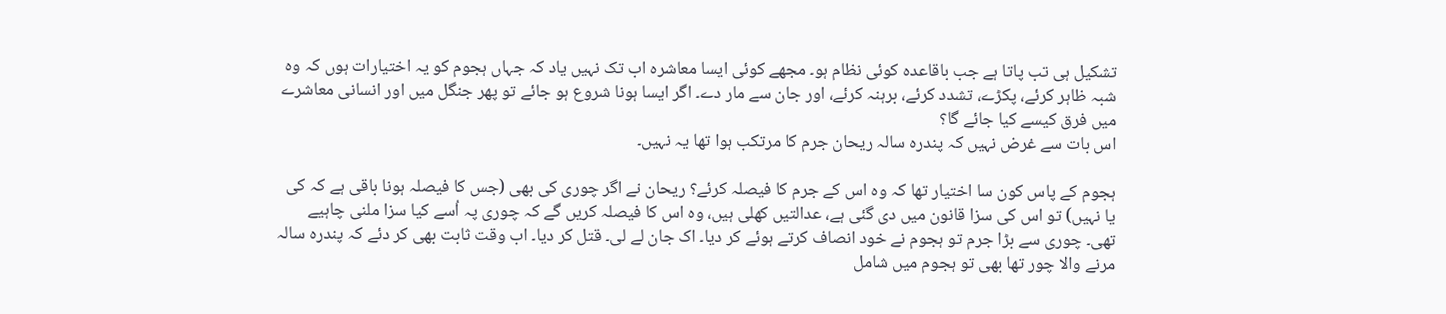تشکیل ہی تب پاتا ہے جب باقاعدہ کوئی نظام ہو۔ مجھے کوئی ایسا معاشرہ اب تک نہیں یاد کہ جہاں ہجوم کو یہ اختیارات ہوں کہ وہ شبہ ظاہر کرئے، پکڑے، تشدد کرئے، برہنہ کرئے، اور جان سے مار دے۔ اگر ایسا ہونا شروع ہو جائے تو پھر جنگل میں اور انسانی معاشرے میں فرق کیسے کیا جائے گا؟
اس بات سے غرض نہیں کہ پندرہ سالہ ریحان جرم کا مرتکب ہوا تھا یہ نہیں۔

ہجوم کے پاس کون سا اختیار تھا کہ وہ اس کے جرم کا فیصلہ کرئے؟ ریحان نے اگر چوری کی بھی (جس کا فیصلہ ہونا باقی ہے کہ کی یا نہیں) تو اس کی سزا قانون میں دی گئی ہے، عدالتیں کھلی ہیں، وہ اس کا فیصلہ کریں گے کہ چوری پہ اُسے کیا سزا ملنی چاہیے تھی۔ چوری سے بڑا جرم تو ہجوم نے خود انصاف کرتے ہوئے کر دیا۔ اک جان لے لی۔ قتل کر دیا۔ اب وقت ثابت بھی کر دئے کہ پندرہ سالہ مرنے والا چور تھا بھی تو ہجوم میں شامل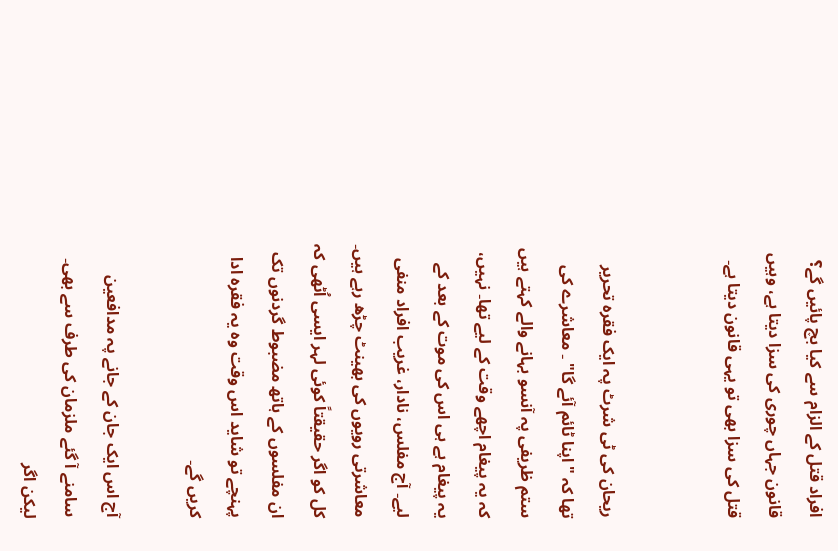افراد قتل کے الزام سے کیا بچ پائیں گے؟ قانون جہاں چوری کی سزا دیتا ہے، وہیں قتل کی سزا بھی تو یہی قانون دیتا ہے۔


ریحان کی ٹی شرٹ پہ ایک فقرہ تحریر تھا کہ "اپنا ٹائم آئے گا" ۔ معاشرے کی ستم ظریفی پہ آنسو بہانے والے کہتے ہیں کہ یہ پیغام اچھے وقت کے لیے تھا۔ نہیں، یہ پیغام ہے ہی اس کی موت کے بعد کے لیے۔ آج مفلس، نادار، غریب افراد منفی معاشرتی رویوں کی بھینٹ چڑھ رہے ہیں۔ کل کو اگر حقیقتاً کوئی لہر ایسی اُٹھی کہ ان مفلسوں کے ہاتھ مضبوط گردنوں تک پہنچے تو شاید اس وقت وہ یہ فقرہ ادا کریں گے۔

آج اس ایک جان کے جانے پہ مدافعین سامنے آ گئے ملزمان کی طرف سے بھی۔ لیکن اگر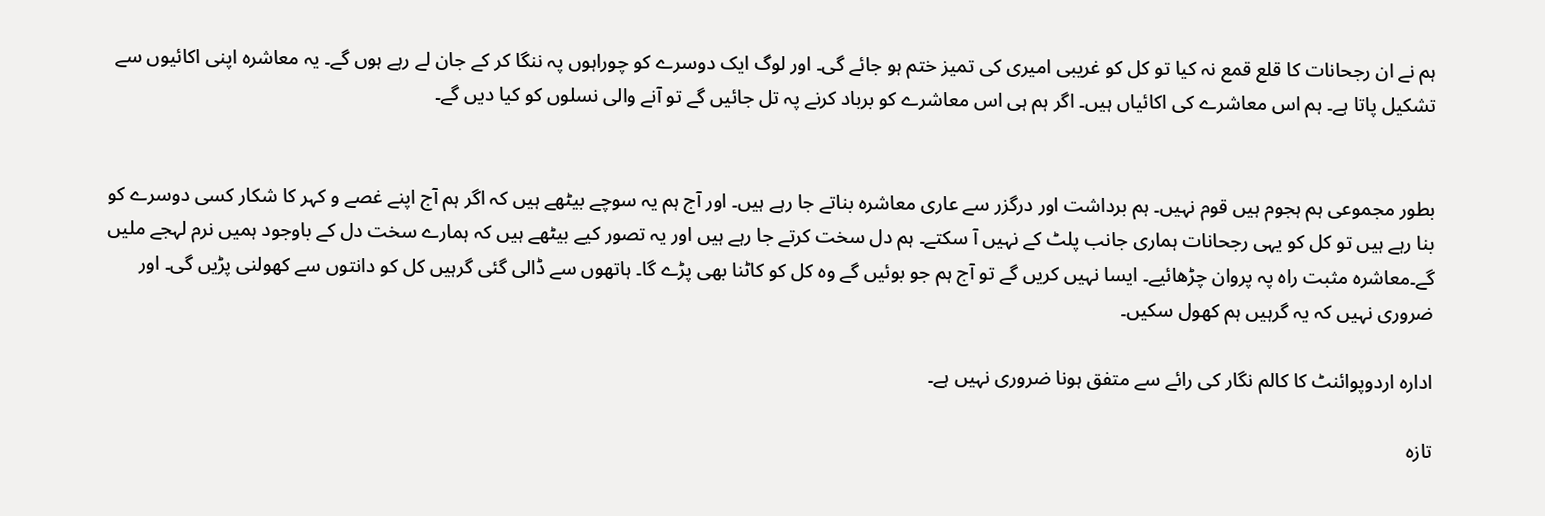ہم نے ان رجحانات کا قلع قمع نہ کیا تو کل کو غریبی امیری کی تمیز ختم ہو جائے گی۔ اور لوگ ایک دوسرے کو چوراہوں پہ ننگا کر کے جان لے رہے ہوں گے۔ یہ معاشرہ اپنی اکائیوں سے تشکیل پاتا ہے۔ ہم اس معاشرے کی اکائیاں ہیں۔ اگر ہم ہی اس معاشرے کو برباد کرنے پہ تل جائیں گے تو آنے والی نسلوں کو کیا دیں گے۔


بطور مجموعی ہم ہجوم ہیں قوم نہیں۔ ہم برداشت اور درگزر سے عاری معاشرہ بناتے جا رہے ہیں۔ اور آج ہم یہ سوچے بیٹھے ہیں کہ اگر ہم آج اپنے غصے و کہر کا شکار کسی دوسرے کو بنا رہے ہیں تو کل کو یہی رجحانات ہماری جانب پلٹ کے نہیں آ سکتے۔ ہم دل سخت کرتے جا رہے ہیں اور یہ تصور کیے بیٹھے ہیں کہ ہمارے سخت دل کے باوجود ہمیں نرم لہجے ملیں گے۔معاشرہ مثبت راہ پہ پروان چڑھائیے۔ ایسا نہیں کریں گے تو آج ہم جو بوئیں گے وہ کل کو کاٹنا بھی پڑے گا۔ ہاتھوں سے ڈالی گئی گرہیں کل کو دانتوں سے کھولنی پڑیں گی۔ اور ضروری نہیں کہ یہ گرہیں ہم کھول سکیں۔

ادارہ اردوپوائنٹ کا کالم نگار کی رائے سے متفق ہونا ضروری نہیں ہے۔

تازہ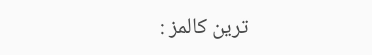ترین کالمز :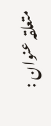متعلقہ عنوان :